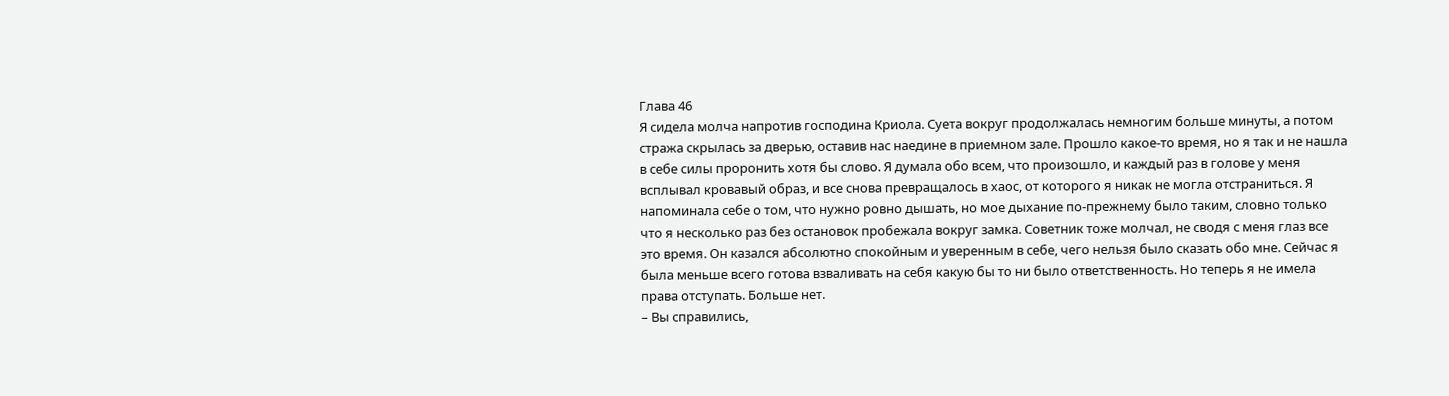Глава 46
Я сидела молча напротив господина Криола. Суета вокруг продолжалась немногим больше минуты, а потом стража скрылась за дверью, оставив нас наедине в приемном зале. Прошло какое-то время, но я так и не нашла в себе силы проронить хотя бы слово. Я думала обо всем, что произошло, и каждый раз в голове у меня всплывал кровавый образ, и все снова превращалось в хаос, от которого я никак не могла отстраниться. Я напоминала себе о том, что нужно ровно дышать, но мое дыхание по-прежнему было таким, словно только что я несколько раз без остановок пробежала вокруг замка. Советник тоже молчал, не сводя с меня глаз все это время. Он казался абсолютно спокойным и уверенным в себе, чего нельзя было сказать обо мне. Сейчас я была меньше всего готова взваливать на себя какую бы то ни было ответственность. Но теперь я не имела права отступать. Больше нет.
– Вы справились,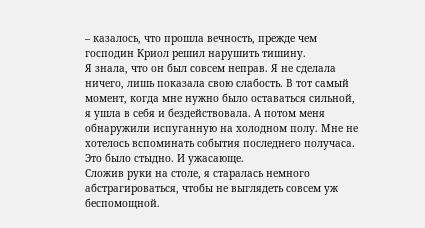– казалось, что прошла вечность, прежде чем господин Криол решил нарушить тишину.
Я знала, что он был совсем неправ. Я не сделала ничего, лишь показала свою слабость. В тот самый момент, когда мне нужно было оставаться сильной, я ушла в себя и бездействовала. А потом меня обнаружили испуганную на холодном полу. Мне не хотелось вспоминать события последнего получаса. Это было стыдно. И ужасающе.
Сложив руки на столе, я старалась немного абстрагироваться, чтобы не выглядеть совсем уж беспомощной.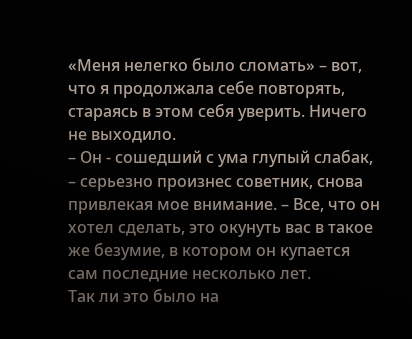«Меня нелегко было сломать» – вот, что я продолжала себе повторять, стараясь в этом себя уверить. Ничего не выходило.
– Он - сошедший с ума глупый слабак, – серьезно произнес советник, снова привлекая мое внимание. – Все, что он хотел сделать, это окунуть вас в такое же безумие, в котором он купается сам последние несколько лет.
Так ли это было на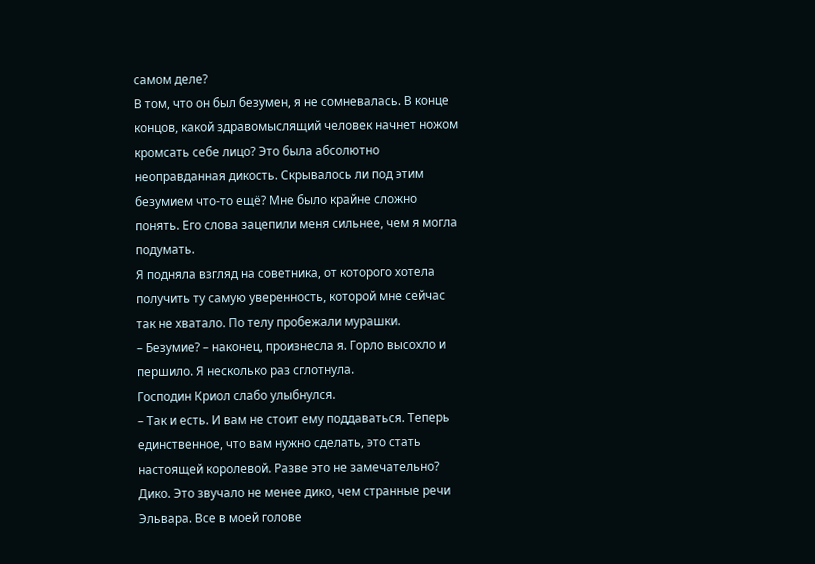самом деле?
В том, что он был безумен, я не сомневалась. В конце концов, какой здравомыслящий человек начнет ножом кромсать себе лицо? Это была абсолютно неоправданная дикость. Скрывалось ли под этим безумием что-то ещё? Мне было крайне сложно понять. Его слова зацепили меня сильнее, чем я могла подумать.
Я подняла взгляд на советника, от которого хотела получить ту самую уверенность, которой мне сейчас так не хватало. По телу пробежали мурашки.
– Безумие? – наконец, произнесла я. Горло высохло и першило. Я несколько раз сглотнула.
Господин Криол слабо улыбнулся.
– Так и есть. И вам не стоит ему поддаваться. Теперь единственное, что вам нужно сделать, это стать настоящей королевой. Разве это не замечательно?
Дико. Это звучало не менее дико, чем странные речи Эльвара. Все в моей голове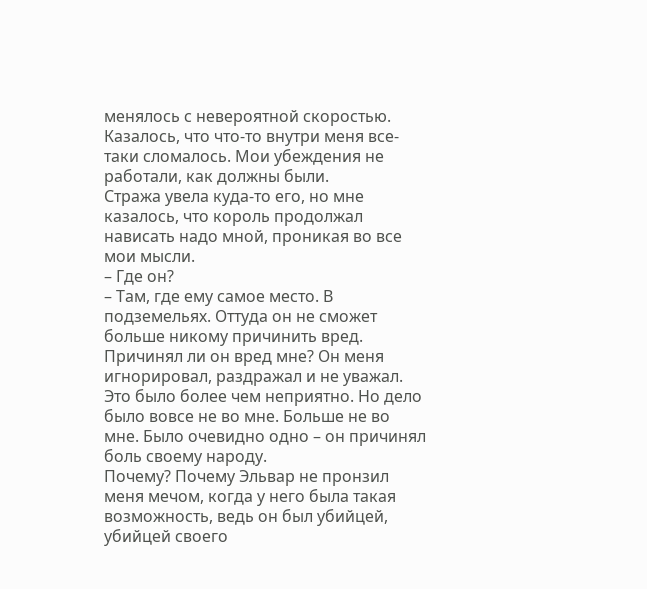менялось с невероятной скоростью. Казалось, что что-то внутри меня все-таки сломалось. Мои убеждения не работали, как должны были.
Стража увела куда-то его, но мне казалось, что король продолжал нависать надо мной, проникая во все мои мысли.
– Где он?
– Там, где ему самое место. В подземельях. Оттуда он не сможет больше никому причинить вред.
Причинял ли он вред мне? Он меня игнорировал, раздражал и не уважал. Это было более чем неприятно. Но дело было вовсе не во мне. Больше не во мне. Было очевидно одно – он причинял боль своему народу.
Почему? Почему Эльвар не пронзил меня мечом, когда у него была такая возможность, ведь он был убийцей, убийцей своего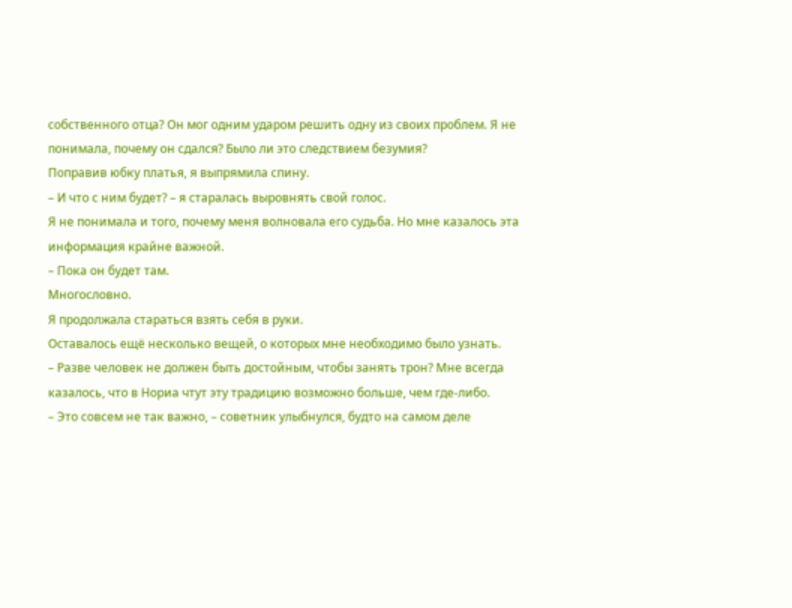собственного отца? Он мог одним ударом решить одну из своих проблем. Я не понимала, почему он сдался? Было ли это следствием безумия?
Поправив юбку платья, я выпрямила спину.
– И что с ним будет? – я старалась выровнять свой голос.
Я не понимала и того, почему меня волновала его судьба. Но мне казалось эта информация крайне важной.
– Пока он будет там.
Многословно.
Я продолжала стараться взять себя в руки.
Оставалось ещё несколько вещей, о которых мне необходимо было узнать.
– Разве человек не должен быть достойным, чтобы занять трон? Мне всегда казалось, что в Нориа чтут эту традицию возможно больше, чем где-либо.
– Это совсем не так важно, – советник улыбнулся, будто на самом деле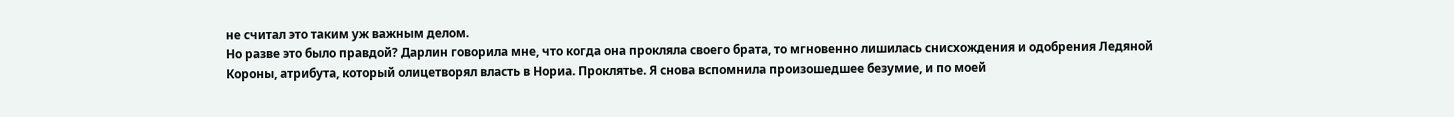не считал это таким уж важным делом.
Но разве это было правдой? Дарлин говорила мне, что когда она прокляла своего брата, то мгновенно лишилась снисхождения и одобрения Ледяной Короны, атрибута, который олицетворял власть в Нориа. Проклятье. Я снова вспомнила произошедшее безумие, и по моей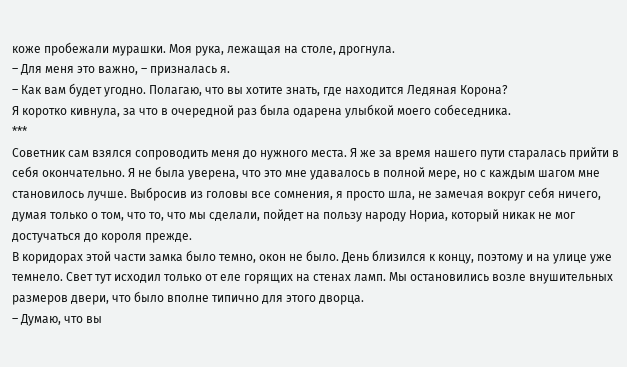коже пробежали мурашки. Моя рука, лежащая на столе, дрогнула.
– Для меня это важно, – призналась я.
– Как вам будет угодно. Полагаю, что вы хотите знать, где находится Ледяная Корона?
Я коротко кивнула, за что в очередной раз была одарена улыбкой моего собеседника.
***
Советник сам взялся сопроводить меня до нужного места. Я же за время нашего пути старалась прийти в себя окончательно. Я не была уверена, что это мне удавалось в полной мере, но с каждым шагом мне становилось лучше. Выбросив из головы все сомнения, я просто шла, не замечая вокруг себя ничего, думая только о том, что то, что мы сделали, пойдет на пользу народу Нориа, который никак не мог достучаться до короля прежде.
В коридорах этой части замка было темно, окон не было. День близился к концу, поэтому и на улице уже темнело. Свет тут исходил только от еле горящих на стенах ламп. Мы остановились возле внушительных размеров двери, что было вполне типично для этого дворца.
– Думаю, что вы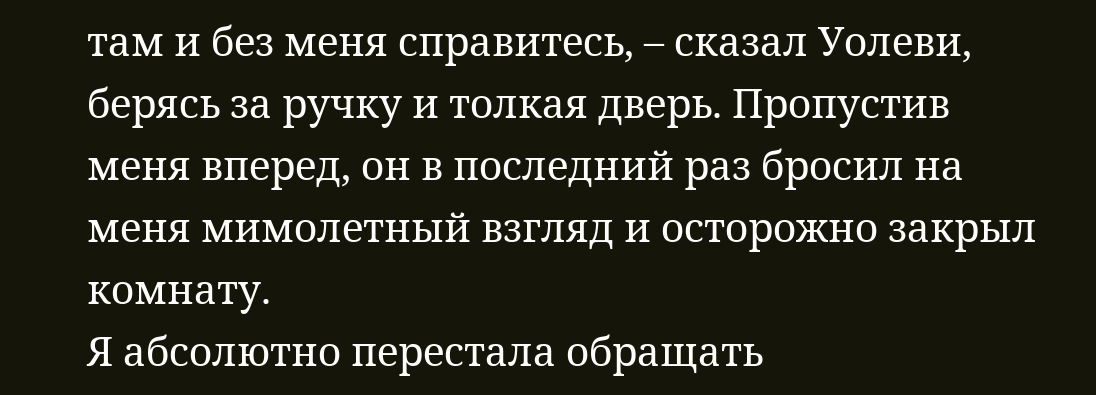там и без меня справитесь, – сказал Уолеви, берясь за ручку и толкая дверь. Пропустив меня вперед, он в последний раз бросил на меня мимолетный взгляд и осторожно закрыл комнату.
Я абсолютно перестала обращать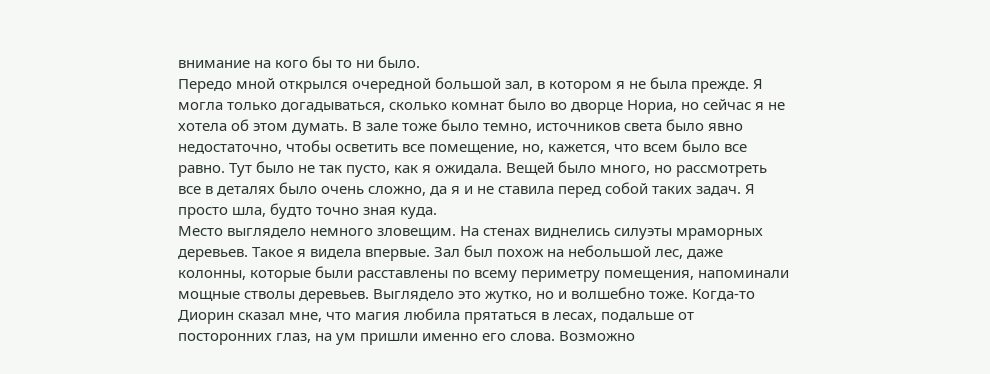внимание на кого бы то ни было.
Передо мной открылся очередной большой зал, в котором я не была прежде. Я могла только догадываться, сколько комнат было во дворце Нориа, но сейчас я не хотела об этом думать. В зале тоже было темно, источников света было явно недостаточно, чтобы осветить все помещение, но, кажется, что всем было все равно. Тут было не так пусто, как я ожидала. Вещей было много, но рассмотреть все в деталях было очень сложно, да я и не ставила перед собой таких задач. Я просто шла, будто точно зная куда.
Место выглядело немного зловещим. На стенах виднелись силуэты мраморных деревьев. Такое я видела впервые. Зал был похож на небольшой лес, даже колонны, которые были расставлены по всему периметру помещения, напоминали мощные стволы деревьев. Выглядело это жутко, но и волшебно тоже. Когда-то Диорин сказал мне, что магия любила прятаться в лесах, подальше от посторонних глаз, на ум пришли именно его слова. Возможно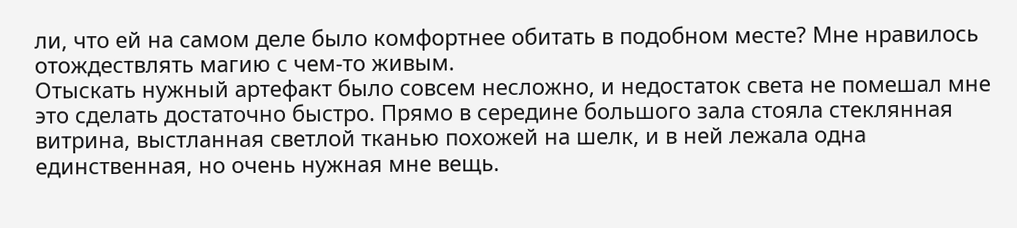ли, что ей на самом деле было комфортнее обитать в подобном месте? Мне нравилось отождествлять магию с чем-то живым.
Отыскать нужный артефакт было совсем несложно, и недостаток света не помешал мне это сделать достаточно быстро. Прямо в середине большого зала стояла стеклянная витрина, выстланная светлой тканью похожей на шелк, и в ней лежала одна единственная, но очень нужная мне вещь.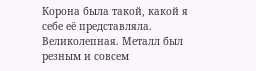Корона была такой, какой я себе её представляла. Великолепная. Металл был резным и совсем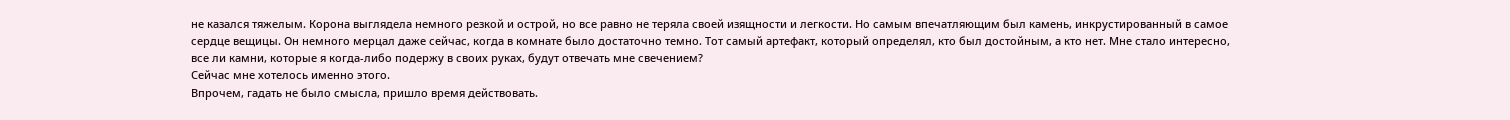не казался тяжелым. Корона выглядела немного резкой и острой, но все равно не теряла своей изящности и легкости. Но самым впечатляющим был камень, инкрустированный в самое сердце вещицы. Он немного мерцал даже сейчас, когда в комнате было достаточно темно. Тот самый артефакт, который определял, кто был достойным, а кто нет. Мне стало интересно, все ли камни, которые я когда-либо подержу в своих руках, будут отвечать мне свечением?
Сейчас мне хотелось именно этого.
Впрочем, гадать не было смысла, пришло время действовать.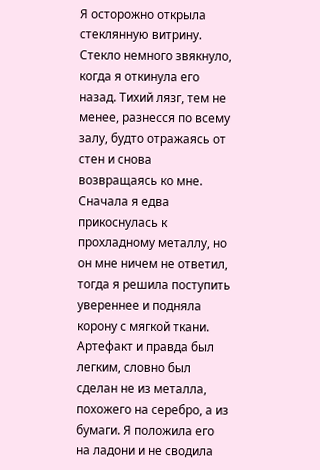Я осторожно открыла стеклянную витрину. Стекло немного звякнуло, когда я откинула его назад. Тихий лязг, тем не менее, разнесся по всему залу, будто отражаясь от стен и снова возвращаясь ко мне. Сначала я едва прикоснулась к прохладному металлу, но он мне ничем не ответил, тогда я решила поступить увереннее и подняла корону с мягкой ткани. Артефакт и правда был легким, словно был сделан не из металла, похожего на серебро, а из бумаги. Я положила его на ладони и не сводила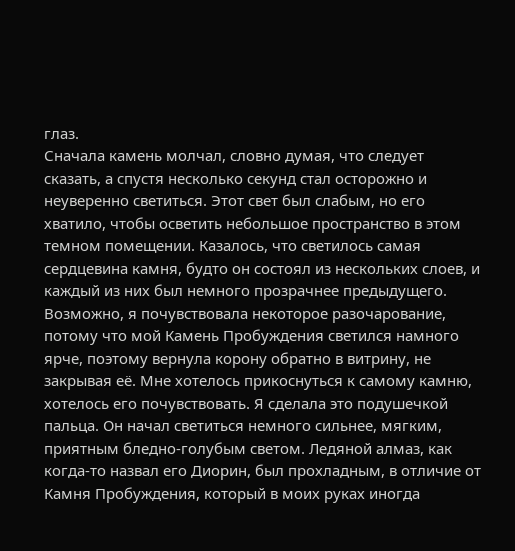глаз.
Сначала камень молчал, словно думая, что следует сказать, а спустя несколько секунд стал осторожно и неуверенно светиться. Этот свет был слабым, но его хватило, чтобы осветить небольшое пространство в этом темном помещении. Казалось, что светилось самая сердцевина камня, будто он состоял из нескольких слоев, и каждый из них был немного прозрачнее предыдущего. Возможно, я почувствовала некоторое разочарование, потому что мой Камень Пробуждения светился намного ярче, поэтому вернула корону обратно в витрину, не закрывая её. Мне хотелось прикоснуться к самому камню, хотелось его почувствовать. Я сделала это подушечкой пальца. Он начал светиться немного сильнее, мягким, приятным бледно-голубым светом. Ледяной алмаз, как когда-то назвал его Диорин, был прохладным, в отличие от Камня Пробуждения, который в моих руках иногда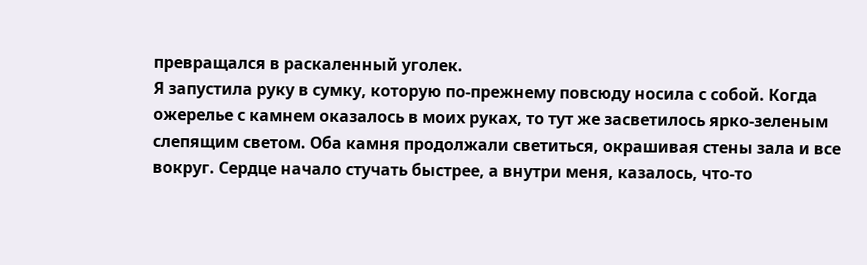превращался в раскаленный уголек.
Я запустила руку в сумку, которую по-прежнему повсюду носила с собой. Когда ожерелье с камнем оказалось в моих руках, то тут же засветилось ярко-зеленым слепящим светом. Оба камня продолжали светиться, окрашивая стены зала и все вокруг. Сердце начало стучать быстрее, а внутри меня, казалось, что-то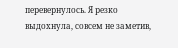перевернулось. Я резко выдохнула, совсем не заметив,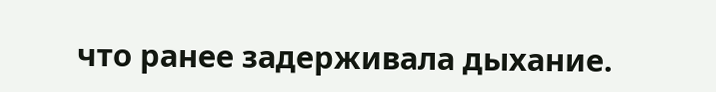что ранее задерживала дыхание.